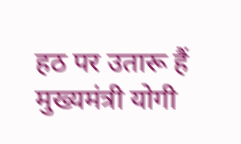हठ पर उतारू हैं मुख्यमंत्री योगी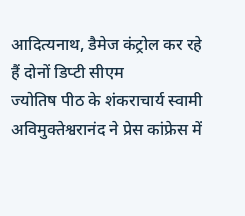आदित्यनाथ, डैमेज कंट्रोल कर रहे हैं दोनों डिप्टी सीएम
ज्योतिष पीठ के शंकराचार्य स्वामी अविमुक्तेश्वरानंद ने प्रेस कांफ्रेस में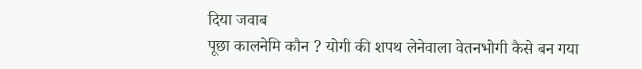दिया जवाब
पूछा कालनेमि कौन ? योगी की शपथ लेनेवाला वेतनभोगी कैसे बन गया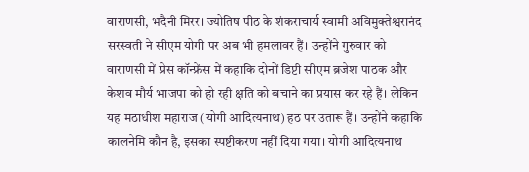वाराणसी, भदैनी मिरर। ज्योतिष पीठ के शंकराचार्य स्वामी अविमुक्तेश्वरानंद सरस्वती ने सीएम योगी पर अब भी हमलावर हैं। उन्होंने गुरुवार को वाराणसी में प्रेस कॉन्फ्रेंस में कहाकि दोनों डिप्टी सीएम ब्रजेश पाठक और केशव मौर्य भाजपा को हो रही क्षति को बचाने का प्रयास कर रहे हैं। लेकिन यह मठाधीश महाराज (योगी आदित्यनाथ) हठ पर उतारू हैं। उन्होंने कहाकि कालनेमि कौन है, इसका स्पष्टीकरण नहीं दिया गया। योगी आदित्यनाथ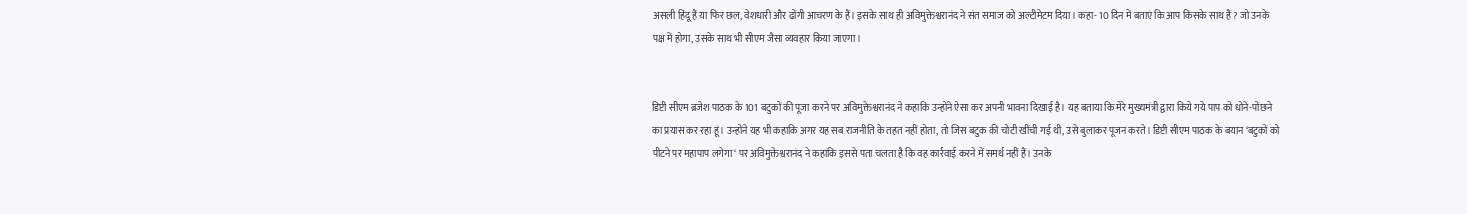असली हिंदू हैं या फिर छल, वेशधारी और ढोंगी आचरण के हैं। इसके साथ ही अविमुक्तेश्वरानंद ने संत समाज को अल्टीमेटम दिया। कहा- 10 दिन में बताएं कि आप किसके साथ हैं ? जो उनके पक्ष में होगा, उसके साथ भी सीएम जैसा व्यवहार किया जाएगा।


डिप्टी सीएम ब्रजेश पाठक के 101 बटुकों की पूजा करने पर अविमुक्तेश्वरानंद ने कहाकि उन्होंने ऐसा कर अपनी भावना दिखाई है। यह बताया कि मेरे मुख्यमंत्री द्वारा किये गये पाप को धोने-पोंछने का प्रयास कर रहा हूं। उन्होंने यह भी कहाकि अगर यह सब राजनीति के तहत नहीं होता, तो जिस बटुक की चोटी खींची गई थी, उसे बुलाकर पूजन करते। डिप्टी सीएम पाठक के बयान ‘बटुकों को पीटने पर महापाप लगेगा‘ पर अविमुक्तेश्वरानंद ने कहाकि इससे पता चलता है कि वह कार्रवाई करने में समर्थ नहीं हैं। उनके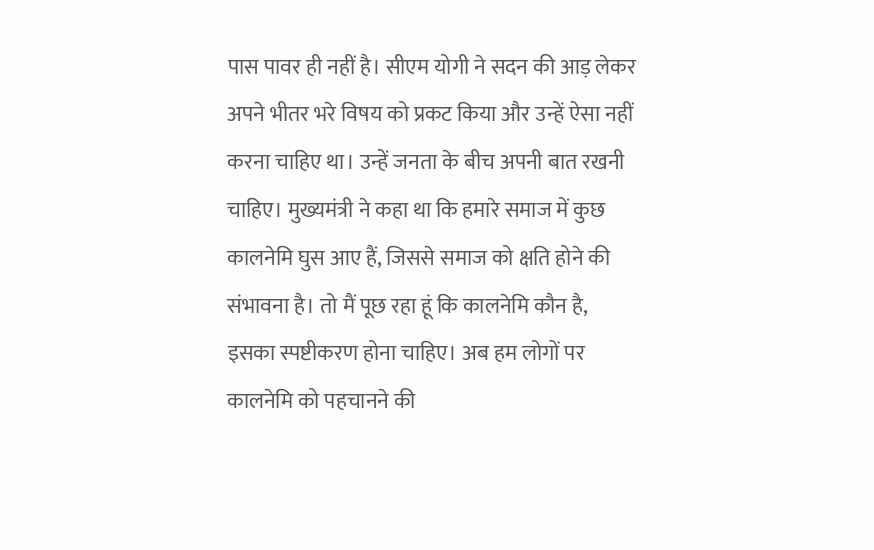पास पावर ही नहीं है। सीएम योगी ने सदन की आड़ लेकर अपने भीतर भरे विषय को प्रकट किया और उन्हें ऐसा नहीं करना चाहिए था। उन्हें जनता के बीच अपनी बात रखनी चाहिए। मुख्यमंत्री ने कहा था कि हमारे समाज में कुछ कालनेमि घुस आए हैं, जिससे समाज को क्षति होने की संभावना है। तो मैं पूछ रहा हूं कि कालनेमि कौन है, इसका स्पष्टीकरण होना चाहिए। अब हम लोगों पर कालनेमि को पहचानने की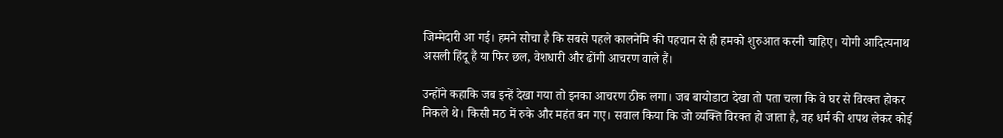जिम्मेदारी आ गई। हमने सोचा है कि सबसे पहले कालनेमि की पहचान से ही हमको शुरुआत करनी चाहिए। योगी आदित्यनाथ असली हिंदू हैं या फिर छल, वेशधारी और ढोंगी आचरण वाले हैं।

उन्होंने कहाकि जब इन्हें देखा गया तो इनका आचरण ठीक लगा। जब बायोडाटा देखा तो पता चला कि वे घर से विरक्त होकर निकले थे। किसी मठ में रुके और महंत बन गए। सवाल किया कि जो व्यक्ति विरक्त हो जाता है, वह धर्म की शपथ लेकर कोई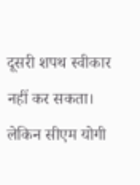दूसरी शपथ स्वीकार नहीं कर सकता। लेकिन सीएम योगी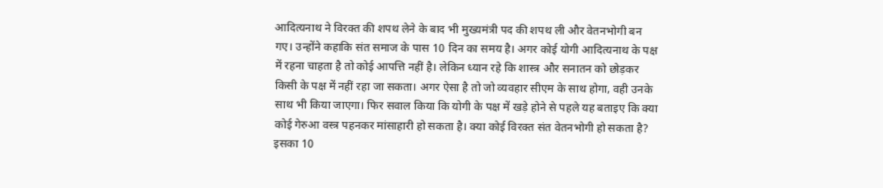आदित्यनाथ ने विरक्त की शपथ लेने के बाद भी मुख्यमंत्री पद की शपथ ली और वेतनभोगी बन गए। उन्होंने कहाकि संत समाज के पास 10 दिन का समय है। अगर कोई योगी आदित्यनाथ के पक्ष में रहना चाहता है तो कोई आपत्ति नहीं है। लेकिन ध्यान रहे कि शास्त्र और सनातन को छोड़कर किसी के पक्ष में नहीं रहा जा सकता। अगर ऐसा है तो जो व्यवहार सीएम के साथ होगा, वही उनके साथ भी किया जाएगा। फिर सवाल किया कि योगी के पक्ष में खड़े होने से पहले यह बताइए कि क्या कोई गेरुआ वस्त्र पहनकर मांसाहारी हो सकता है। क्या कोई विरक्त संत वेतनभोगी हो सकता है? इसका 10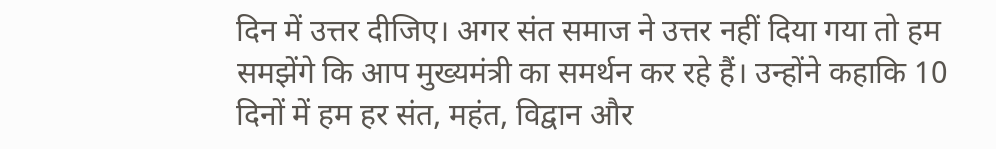दिन में उत्तर दीजिए। अगर संत समाज ने उत्तर नहीं दिया गया तो हम समझेंगे कि आप मुख्यमंत्री का समर्थन कर रहे हैं। उन्होंने कहाकि 10 दिनों में हम हर संत, महंत, विद्वान और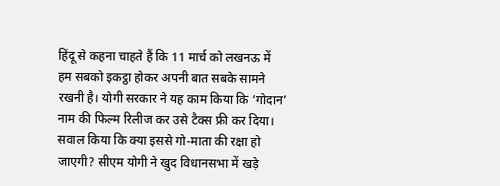हिंदू से कहना चाहते हैं कि 11 मार्च को लखनऊ में हम सबको इकट्ठा होकर अपनी बात सबके सामने रखनी है। योगी सरकार ने यह काम किया कि ‘गोदान’ नाम की फिल्म रिलीज कर उसे टैक्स फ्री कर दिया। सवाल किया कि क्या इससे गो-माता की रक्षा हो जाएगी? सीएम योगी ने खुद विधानसभा में खड़े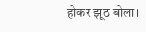होकर झूठ बोला।